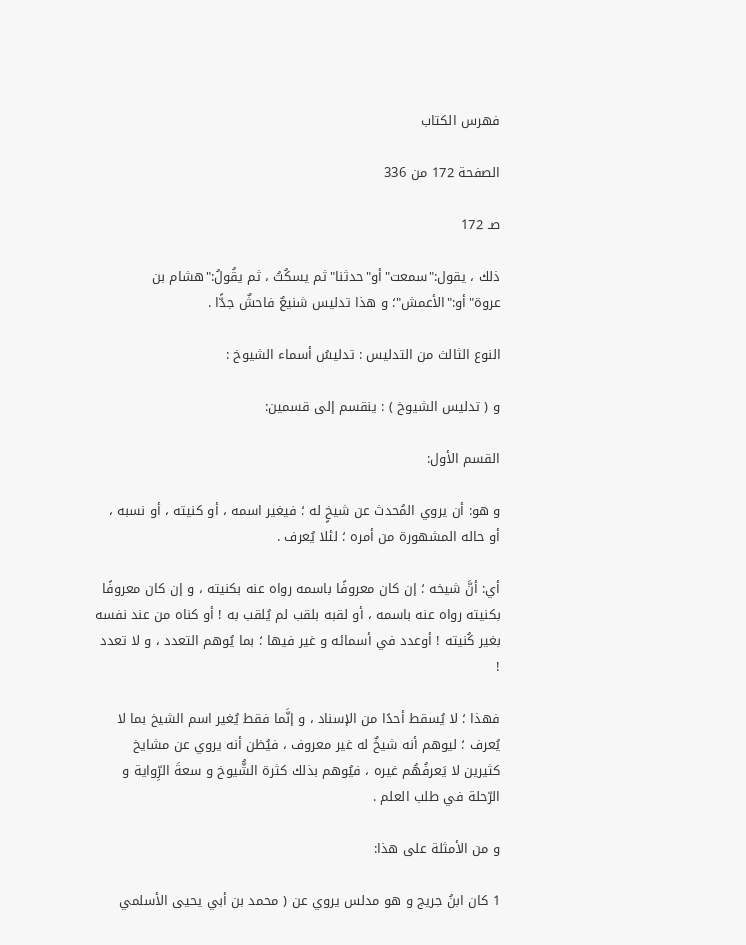فهرس الكتاب

الصفحة 172 من 336

صـ 172

ذلك ، يقول:"سمعت"أو"حدثنا"ثم يسكُتُ ، ثم يقُولُ:"هشام بن عروة"أو:"الأعمش"؛ و هذا تدليس شنيعٌ فاحشٌ جدًّا .

النوع الثالث من التدليس : تدليسُ أسماء الشيوخ :

و ( تدليس الشيوخ ) : ينقسم إلى قسمين:

القسم الأول:

و هو: أن يروي المُحدث عن شيخٍ له ؛ فيغير اسمه ، أو كنيته ، أو نسبه ، أو حاله المشهورة من أمره ؛ لئلا يُعرف .

أي: أنَّ شيخه ؛ إن كان معروفًا باسمه رواه عنه بكنيته ، و إن كان معروفًا بكنيته رواه عنه باسمه ، أو لقبه بلقب لم يُلقب به ! أو كناه من عند نفسه بغير كُنيته ! أوعدد في أسمائه و غير فيها ؛ بما يُوهم التعدد ، و لا تعدد !

فهذا ؛ لا يُسقط أحدًا من الإسناد ، و إنَّما فقط يُغير اسم الشيخ بما لا يُعرف ؛ ليوهم أنه شيخٌ له غير معروف ، فيُظن أنه يروي عن مشايخ كثيرين لا يَعرفُهُم غيره ، فيُوهم بذلك كثرة الشُّيوخ و سعةَ الرِّواية و الرّحلة في طلب العلم .

و من الأمثلة على هذا:

1 كان ابنُ جريج و هو مدلس يروي عن ( محمد بن أبي يحيى الأسلمي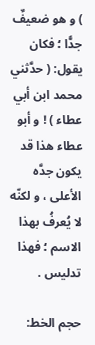) و هو ضعيفٌ جدًّا ؛ فكان يقول: ( حدَّثني محمد ابن أبي عطاء ) ! و أبو عطاء هذا قد يكون جدَّه الأعلى ، و لكنّه لا يُعرفُ بهذا الاسم ؛ فهذا تدليس .

حجم الخط: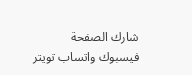شارك الصفحة
فيسبوك واتساب تويتر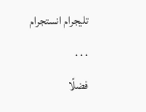تليجرام انستجرام
. . .
فضلًا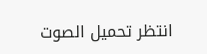انتظر تحميل الصوت